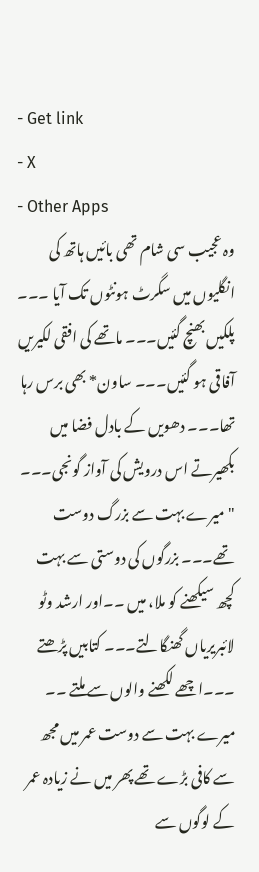- Get link
- X
- Other Apps
وہ عجیب سی شام تھی بائیں ہاتھ کی انگلیوں میں سگرٹ ہونٹوں تک آیا ۔۔۔ پلکیں بھنچ گئیں۔۔۔ ماتھے کی افقی لکیریں آفاقی ہو گئیں۔۔۔ ساون* بھی برس رہا تھا۔۔۔ دھویں کے بادل فضا میں بکھیرتے اس درویش کی آواز گونجی۔۔۔ "میرے بہت سے بزرگ دوست تھے۔۔۔ بزرگوں کی دوستی سے بہت کچھ سیکھنے کو ملا، میں ۔۔اور ارشد وٹو لائبریریاں گھنگالتے۔۔۔ کتابیں پڑھتے ۔۔۔اچھے لکھنے والوں سے ملتے ۔۔ میرے بہت سے دوست عمر میں مجھ سے کافی بڑے تھے پھر میں نے زیادہ عمر کے لوگوں سے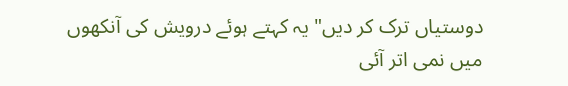دوستیاں ترک کر دیں" یہ کہتے ہوئے درویش کی آنکھوں میں نمی اتر آئی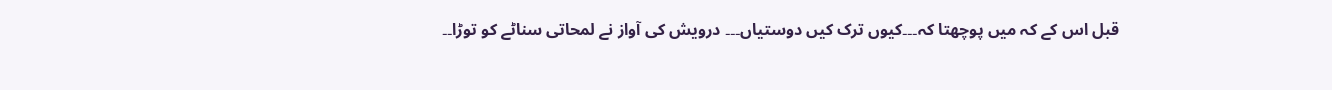قبل اس کے کہ میں پوچھتا کہ۔۔۔کیوں ترک کیں دوستیاں۔۔۔ درویش کی آواز نے لمحاتی سناٹے کو توڑا۔۔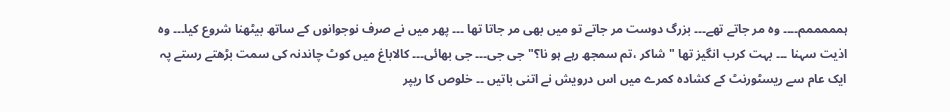ہمممممم۔۔۔۔ وہ مر جاتے تھے۔۔۔ بزرگ دوست مر جاتے تو میں بھی مر جاتا تھا ۔۔۔ پھر میں نے صرف نوجوانوں کے ساتھ بیٹھنا شروع کیا۔۔۔ وہ اذیت سہنا ۔۔۔ بہت کرب انگیز تھا "شاکر ،تم سمجھ رہے ہو نا؟" جی جی۔۔۔ جی بھائی۔۔۔ کالاباغ میں کوٹ چاندنہ کی سمت بڑھتے رستے پہ ایک عام سے ریسٹورنٹ کے کشادہ کمرے میں اس درویش نے اتنی باتیں ۔۔ خلوص کا ریپر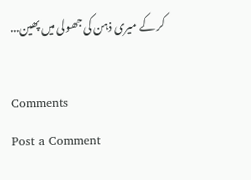کر کے میری ذہن کی جھولی میں پھین...

Comments
Post a Comment